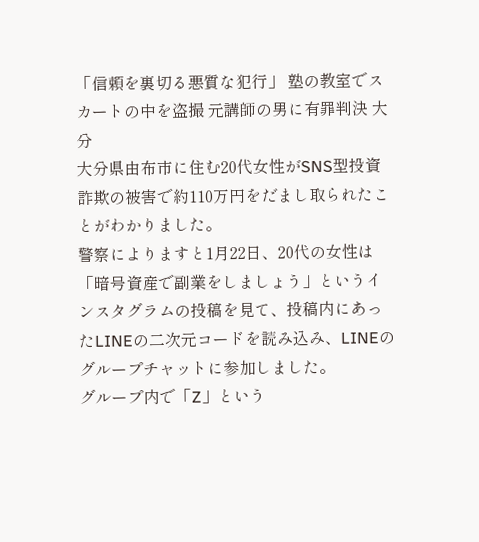「信頼を裏切る悪質な犯行」 塾の教室でスカートの中を盗撮 元講師の男に有罪判決 大分
大分県由布市に住む20代女性がSNS型投資詐欺の被害で約110万円をだまし取られたことがわかりました。
警察によりますと1月22日、20代の女性は「暗号資産で副業をしましょう」というインスタグラムの投稿を見て、投稿内にあったLINEの二次元コードを読み込み、LINEのグループチャットに参加しました。
グループ内で「Z」という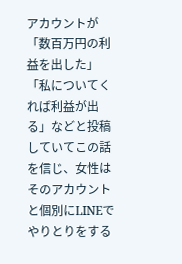アカウントが「数百万円の利益を出した」「私についてくれば利益が出る」などと投稿していてこの話を信じ、女性はそのアカウントと個別にLINEでやりとりをする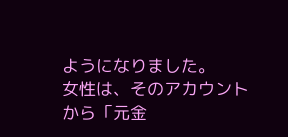ようになりました。
女性は、そのアカウントから「元金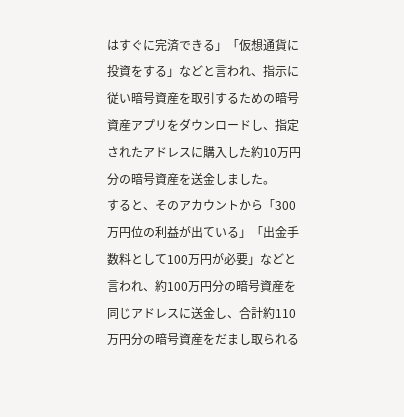はすぐに完済できる」「仮想通貨に投資をする」などと言われ、指示に従い暗号資産を取引するための暗号資産アプリをダウンロードし、指定されたアドレスに購入した約10万円分の暗号資産を送金しました。
すると、そのアカウントから「300万円位の利益が出ている」「出金手数料として100万円が必要」などと言われ、約100万円分の暗号資産を同じアドレスに送金し、合計約110万円分の暗号資産をだまし取られる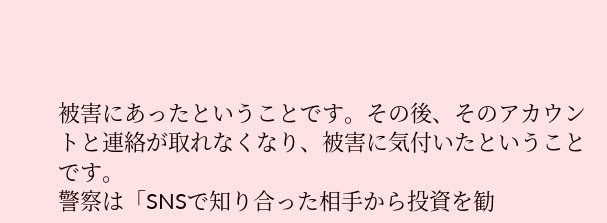被害にあったということです。その後、そのアカウントと連絡が取れなくなり、被害に気付いたということです。
警察は「SNSで知り合った相手から投資を勧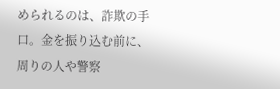められるのは、詐欺の手口。金を振り込む前に、周りの人や警察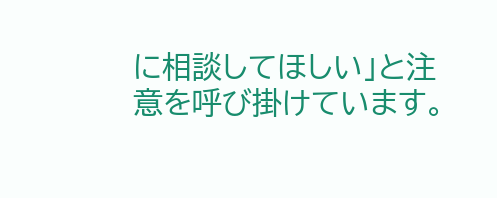に相談してほしい」と注意を呼び掛けています。